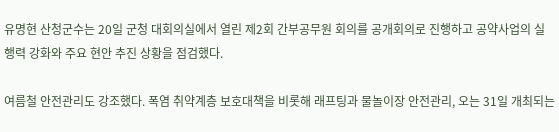유명현 산청군수는 20일 군청 대회의실에서 열린 제2회 간부공무원 회의를 공개회의로 진행하고 공약사업의 실행력 강화와 주요 현안 추진 상황을 점검했다.

여름철 안전관리도 강조했다. 폭염 취약계층 보호대책을 비롯해 래프팅과 물놀이장 안전관리, 오는 31일 개최되는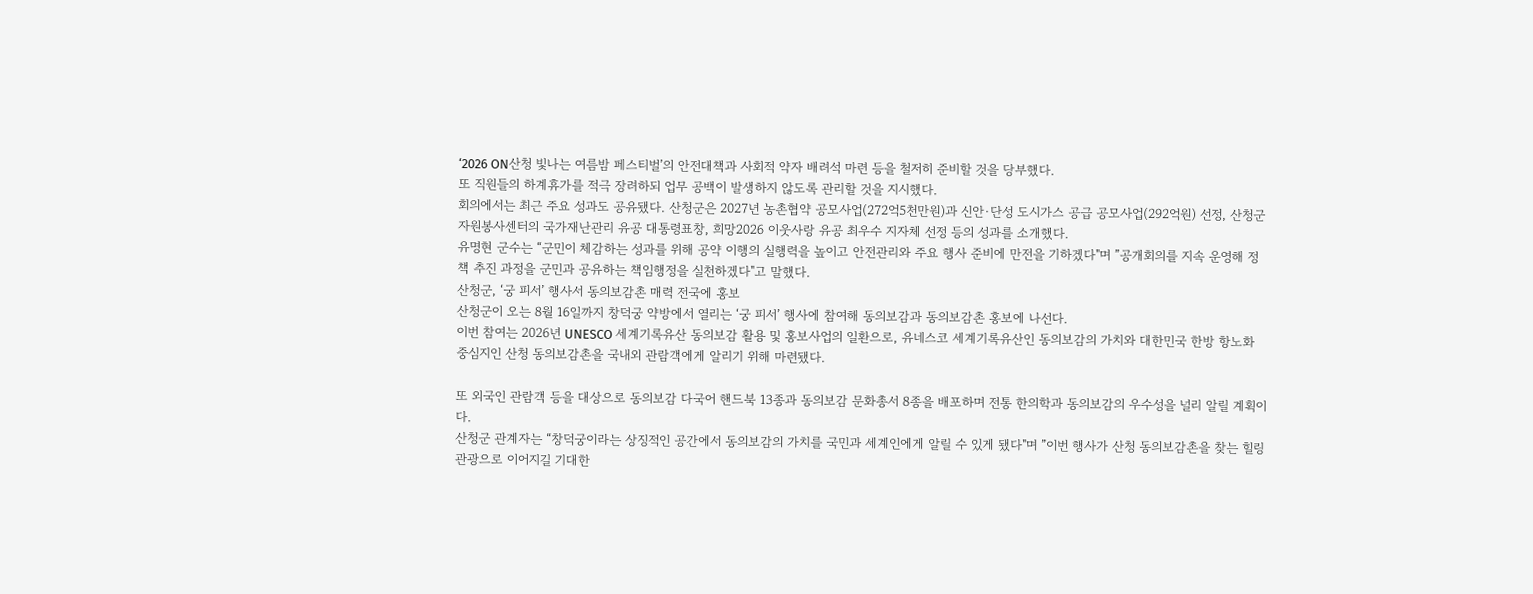‘2026 ON산청 빛나는 여름밤 페스티벌’의 안전대책과 사회적 약자 배려석 마련 등을 철저히 준비할 것을 당부했다.
또 직원들의 하계휴가를 적극 장려하되 업무 공백이 발생하지 않도록 관리할 것을 지시했다.
회의에서는 최근 주요 성과도 공유됐다. 산청군은 2027년 농촌협약 공모사업(272억5천만원)과 신안·단성 도시가스 공급 공모사업(292억원) 선정, 산청군자원봉사센터의 국가재난관리 유공 대통령표창, 희망2026 이웃사랑 유공 최우수 지자체 선정 등의 성과를 소개했다.
유명현 군수는 “군민이 체감하는 성과를 위해 공약 이행의 실행력을 높이고 안전관리와 주요 행사 준비에 만전을 기하겠다"며 ”공개회의를 지속 운영해 정책 추진 과정을 군민과 공유하는 책임행정을 실천하겠다"고 말했다.
산청군, ‘궁 피서’ 행사서 동의보감촌 매력 전국에 홍보
산청군이 오는 8월 16일까지 창덕궁 약방에서 열리는 ‘궁 피서’ 행사에 참여해 동의보감과 동의보감촌 홍보에 나선다.
이번 참여는 2026년 UNESCO 세계기록유산 동의보감 활용 및 홍보사업의 일환으로, 유네스코 세계기록유산인 동의보감의 가치와 대한민국 한방 항노화 중심지인 산청 동의보감촌을 국내외 관람객에게 알리기 위해 마련됐다.

또 외국인 관람객 등을 대상으로 동의보감 다국어 핸드북 13종과 동의보감 문화총서 8종을 배포하며 전통 한의학과 동의보감의 우수성을 널리 알릴 계획이다.
산청군 관계자는 “창덕궁이라는 상징적인 공간에서 동의보감의 가치를 국민과 세계인에게 알릴 수 있게 됐다"며 ”이번 행사가 산청 동의보감촌을 찾는 힐링 관광으로 이어지길 기대한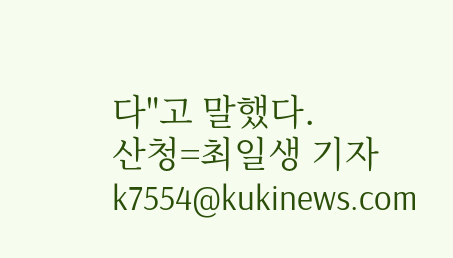다"고 말했다.
산청=최일생 기자 k7554@kukinews.com